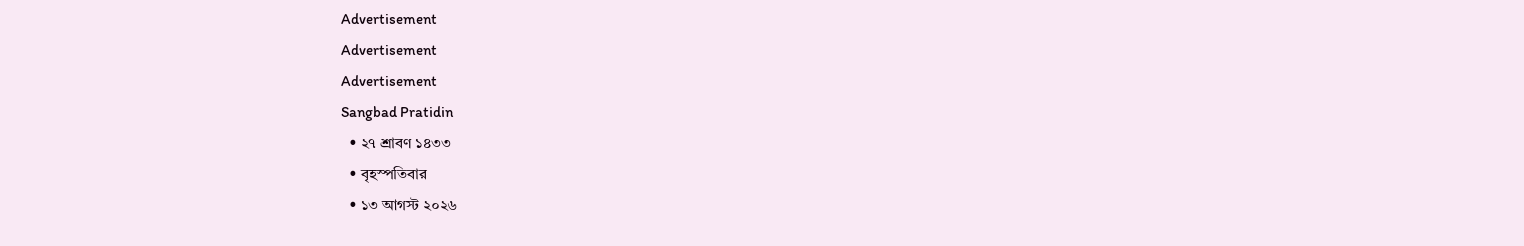Advertisement
Advertisement
Advertisement
Sangbad Pratidin
  • ২৭ শ্রাবণ ১৪৩৩
  • বৃহস্পতিবার
  • ১৩ আগস্ট ২০২৬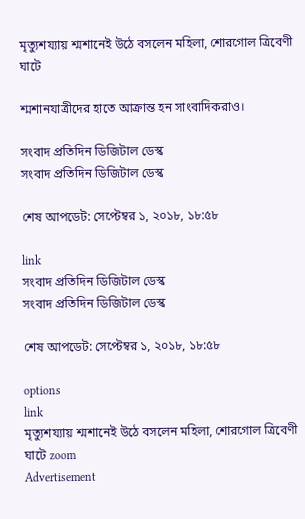মৃত্যুশয্যায় শ্মশানেই উঠে বসলেন মহিলা, শোরগোল ত্রিবেণী ঘাটে

শ্মশানযাত্রীদের হাতে আক্রান্ত হন সাংবাদিকরাও।

সংবাদ প্রতিদিন ডিজিটাল ডেস্ক
সংবাদ প্রতিদিন ডিজিটাল ডেস্ক

শেষ আপডেট: সেপ্টেম্বর ১, ২০১৮, ১৮:৫৮

link
সংবাদ প্রতিদিন ডিজিটাল ডেস্ক
সংবাদ প্রতিদিন ডিজিটাল ডেস্ক

শেষ আপডেট: সেপ্টেম্বর ১, ২০১৮, ১৮:৫৮

options
link
মৃত্যুশয্যায় শ্মশানেই উঠে বসলেন মহিলা, শোরগোল ত্রিবেণী ঘাটে zoom
Advertisement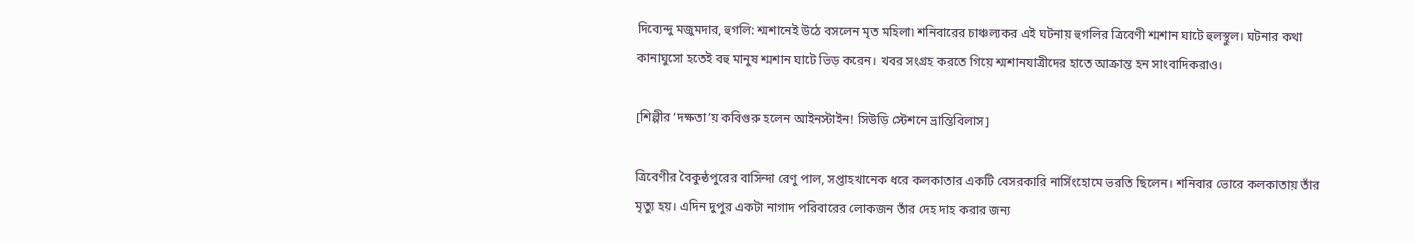দিব্যেন্দু মজুমদার, হুগলি: শ্মশানেই উঠে বসলেন মৃত মহিলা৷ শনিবারের চাঞ্চল্যকর এই ঘটনায় হুগলির ত্রিবেণী শ্মশান ঘাটে হুলস্থুল। ঘটনার কথা কানাঘুসো হতেই বহু মানুষ শ্মশান ঘাটে ভিড় করেন। খবর সংগ্রহ করতে গিয়ে শ্মশানযাত্রীদের হাতে আক্রান্ত হন সাংবাদিকরাও।

[শিল্পীর ‘দক্ষতা’য় কবিগুরু হলেন আইনস্টাইন! সিউড়ি স্টেশনে ভ্রান্তিবিলাস]

ত্রিবেণীর বৈকুন্ঠপুরের বাসিন্দা রেণু পাল, সপ্তাহখানেক ধরে কলকাতার একটি বেসরকারি নার্সিংহোমে ভরতি ছিলেন। শনিবার ভোরে কলকাতায় তাঁর মৃত্যু হয়। এদিন দুপুর একটা নাগাদ পরিবারের লোকজন তাঁর দেহ দাহ করার জন্য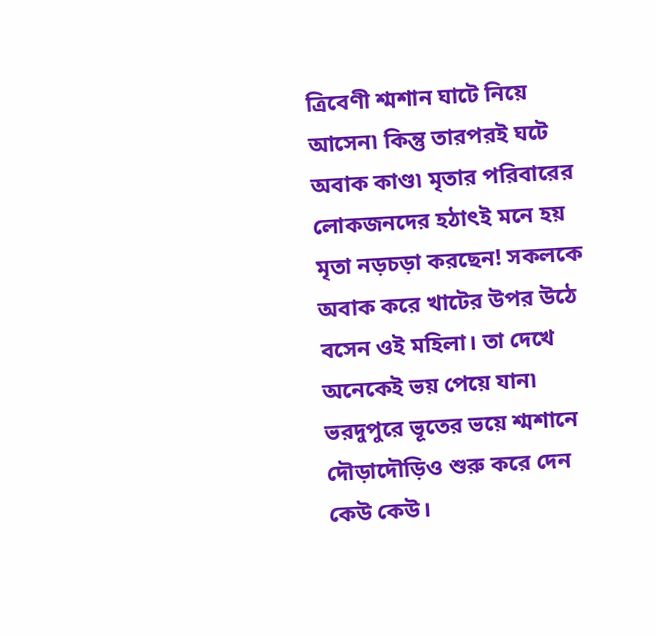ত্রিবেণী শ্মশান ঘাটে নিয়ে আসেন৷ কিন্তু তারপরই ঘটে অবাক কাণ্ড৷ মৃতার পরিবারের লোকজনদের হঠাৎই মনে হয় মৃতা নড়চড়া করছেন! সকলকে অবাক করে খাটের উপর উঠে বসেন ওই মহিলা। তা দেখে অনেকেই ভয় পেয়ে যান৷ ভরদুপুরে ভূতের ভয়ে শ্মশানে দৌড়াদৌড়িও শুরু করে দেন কেউ কেউ।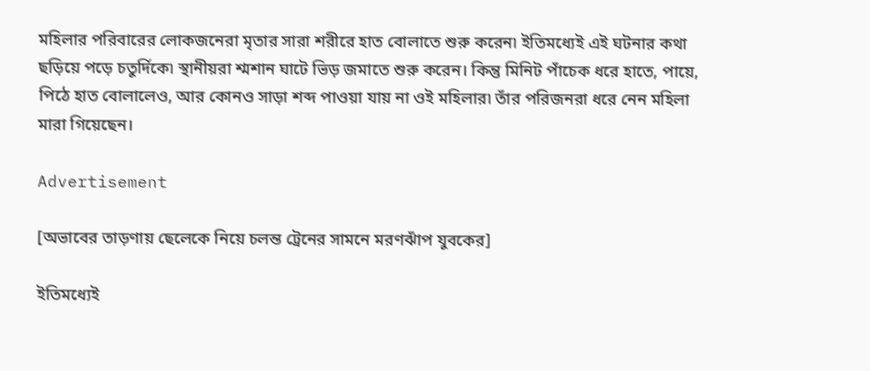মহিলার পরিবারের লোকজনেরা মৃতার সারা শরীরে হাত বোলাতে শুরু করেন৷ ইতিমধ্যেই এই ঘটনার কথা ছড়িয়ে পড়ে চতুর্দিকে৷ স্থানীয়রা শ্মশান ঘাটে ভিড় জমাতে শুরু করেন। কিন্তু মিনিট পাঁচেক ধরে হাতে, পায়ে, পিঠে হাত বোলালেও, আর কোনও সাড়া শব্দ পাওয়া যায় না ওই মহিলার৷ তাঁর পরিজনরা ধরে নেন মহিলা মারা গিয়েছেন।

Advertisement

[অভাবের তাড়ণায় ছেলেকে নিয়ে চলন্ত ট্রেনের সামনে মরণঝাঁপ যুবকের]

ইতিমধ্যেই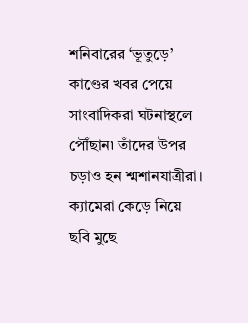শনিবারের ‘ভূতুড়ে’ কাণ্ডের খবর পেয়ে সাংবাদিকরা ঘটনাস্থলে পৌঁছান৷ তাঁদের উপর চড়াও হন শ্মশানযাত্রীরা। ক্যামেরা কেড়ে নিয়ে ছবি মুছে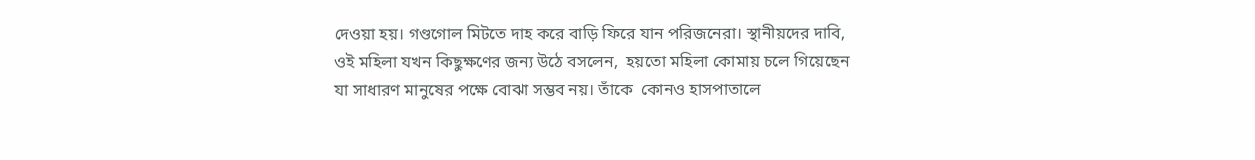দেওয়া হয়। গণ্ডগোল মিটতে দাহ করে বাড়ি ফিরে যান পরিজনেরা। স্থানীয়দের দাবি, ওই মহিলা যখন কিছুক্ষণের জন্য উঠে বসলেন,  হয়তো মহিলা কোমায় চলে গিয়েছেন যা সাধারণ মানুষের পক্ষে বোঝা সম্ভব নয়। তাঁকে  কোনও হাসপাতালে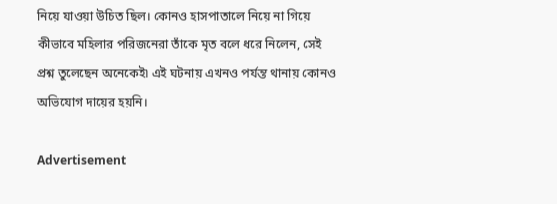নিয়ে যাওয়া উচিত ছিল। কোনও হাসপাতালে নিয়ে না গিয়ে কীভাবে মহিলার পরিজনেরা তাঁকে মৃত বলে ধরে নিলেন, সেই প্রশ্ন তুলেছেন অনেকেই৷ এই ঘটনায় এখনও পর্যন্ত থানায় কোনও অভিযোগ দায়ের হয়নি।

Advertisement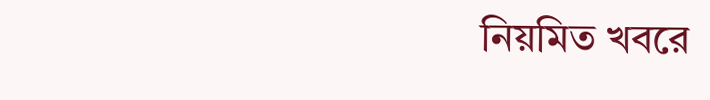নিয়মিত খবরে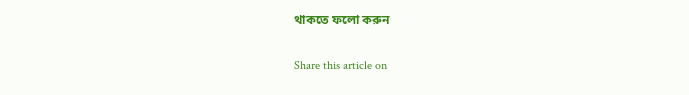থাকতে ফলো করুন

Share this article on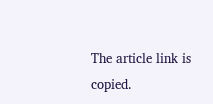The article link is copied.